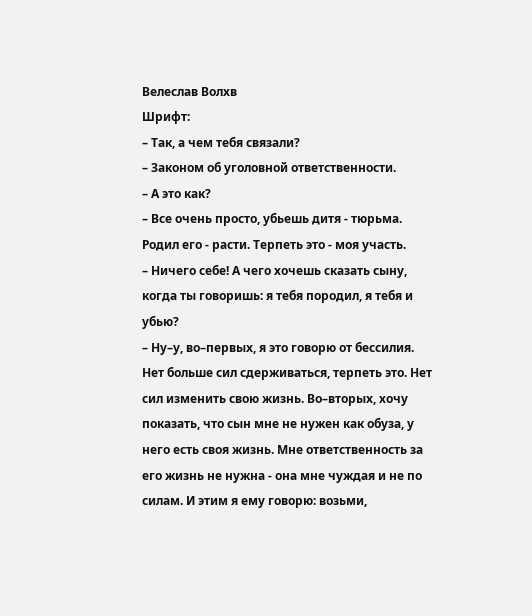Велеслав Волхв
Шрифт:
– Так, а чем тебя связали?
– Законом об уголовной ответственности.
– А это как?
– Все очень просто, убьешь дитя - тюрьма. Родил его - расти. Терпеть это - моя участь.
– Ничего себе! А чего хочешь сказать сыну, когда ты говоришь: я тебя породил, я тебя и убью?
– Ну–у, во–первых, я это говорю от бессилия. Нет больше сил сдерживаться, терпеть это. Нет сил изменить свою жизнь. Во–вторых, хочу показать, что сын мне не нужен как обуза, у него есть своя жизнь. Мне ответственность за его жизнь не нужна - она мне чуждая и не по силам. И этим я ему говорю: возьми,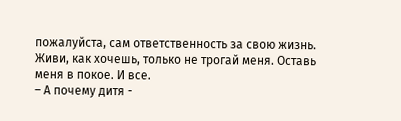пожалуйста, сам ответственность за свою жизнь. Живи, как хочешь, только не трогай меня. Оставь меня в покое. И все.
– А почему дитя -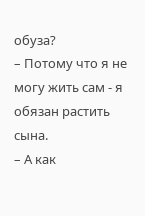обуза?
– Потому что я не могу жить сам - я обязан растить сына.
– А как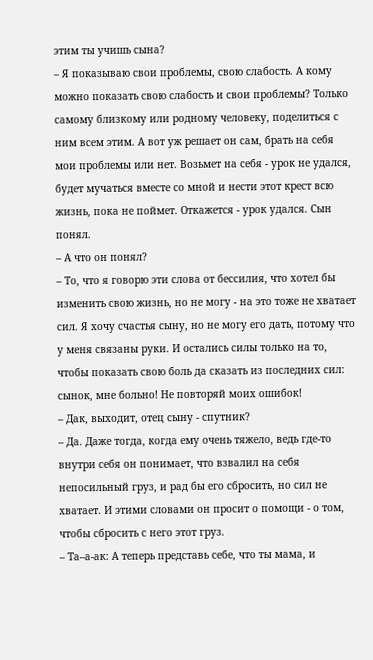этим ты учишь сына?
– Я показываю свои проблемы, свою слабость. А кому можно показать свою слабость и свои проблемы? Только самому близкому или родному человеку, поделиться с ним всем этим. А вот уж решает он сам, брать на себя мои проблемы или нет. Возьмет на себя - урок не удался, будет мучаться вместе со мной и нести этот крест всю жизнь, пока не поймет. Откажется - урок удался. Сын понял.
– А что он понял?
– То, что я говорю эти слова от бессилия, что хотел бы изменить свою жизнь, но не могу - на это тоже не хватает сил. Я хочу счастья сыну, но не могу его дать, потому что у меня связаны руки. И остались силы только на то, чтобы показать свою боль да сказать из последних сил: сынок, мне больно! Не повторяй моих ошибок!
– Дак, выходит, отец сыну - спутник?
– Да. Даже тогда, когда ему очень тяжело, ведь где-то внутри себя он понимает, что взвалил на себя непосильный груз, и рад бы его сбросить, но сил не хватает. И этими словами он просит о помощи - о том, чтобы сбросить с него этот груз.
– Та–а-ак: А теперь представь себе, что ты мама, и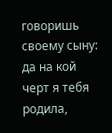говоришь своему сыну: да на кой черт я тебя родила,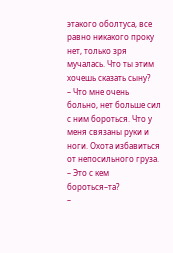этакого оболтуса, все равно никакого проку нет, только зря мучалась. Что ты этим хочешь сказать сыну?
– Что мне очень больно, нет больше сил с ним бороться. Что у меня связаны руки и ноги. Охота избавиться от непосильного груза.
– Это с кем бороться–та?
–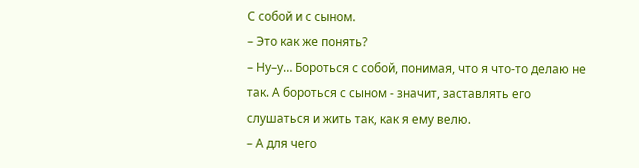С собой и с сыном.
– Это как же понять?
– Ну–у… Бороться с собой, понимая, что я что-то делаю не так. А бороться с сыном - значит, заставлять его слушаться и жить так, как я ему велю.
– А для чего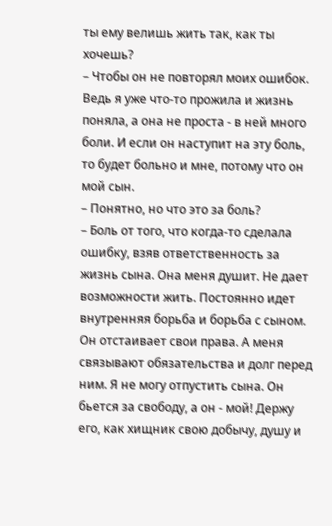ты ему велишь жить так, как ты хочешь?
– Чтобы он не повторял моих ошибок. Ведь я уже что-то прожила и жизнь поняла, а она не проста - в ней много боли. И если он наступит на эту боль, то будет больно и мне, потому что он мой сын.
– Понятно, но что это за боль?
– Боль от того, что когда-то сделала ошибку, взяв ответственность за жизнь сына. Она меня душит. Не дает возможности жить. Постоянно идет внутренняя борьба и борьба с сыном. Он отстаивает свои права. А меня связывают обязательства и долг перед ним. Я не могу отпустить сына. Он бьется за свободу, а он - мой! Держу его, как хищник свою добычу, душу и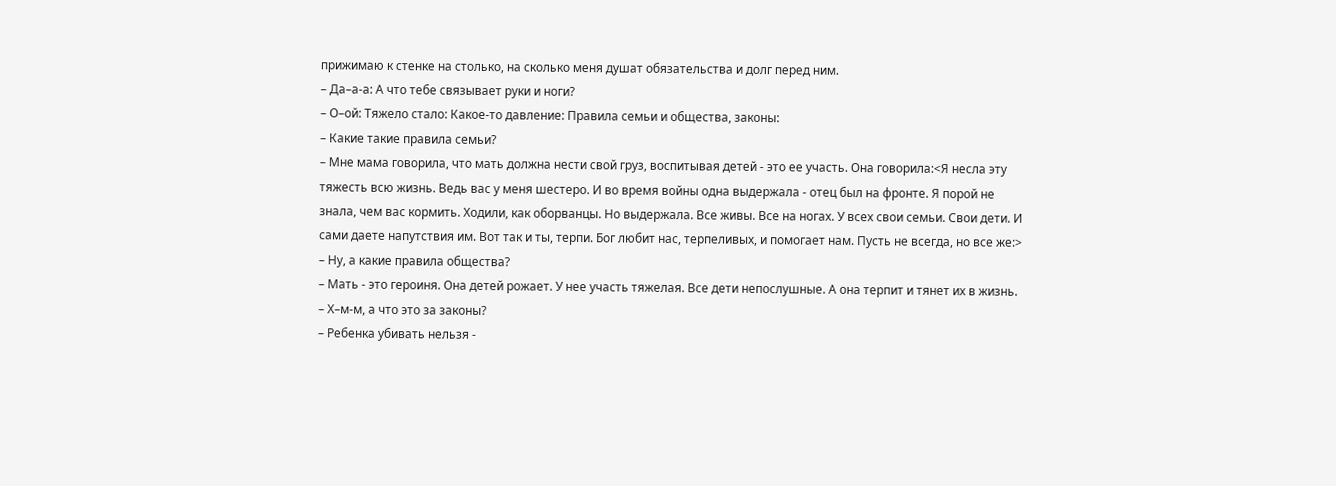прижимаю к стенке на столько, на сколько меня душат обязательства и долг перед ним.
– Да–а-а: А что тебе связывает руки и ноги?
– О–ой: Тяжело стало: Какое-то давление: Правила семьи и общества, законы:
– Какие такие правила семьи?
– Мне мама говорила, что мать должна нести свой груз, воспитывая детей - это ее участь. Она говорила:<Я несла эту тяжесть всю жизнь. Ведь вас у меня шестеро. И во время войны одна выдержала - отец был на фронте. Я порой не знала, чем вас кормить. Ходили, как оборванцы. Но выдержала. Все живы. Все на ногах. У всех свои семьи. Свои дети. И сами даете напутствия им. Вот так и ты, терпи. Бог любит нас, терпеливых, и помогает нам. Пусть не всегда, но все же:>
– Ну, а какие правила общества?
– Мать - это героиня. Она детей рожает. У нее участь тяжелая. Все дети непослушные. А она терпит и тянет их в жизнь.
– Х–м-м, а что это за законы?
– Ребенка убивать нельзя -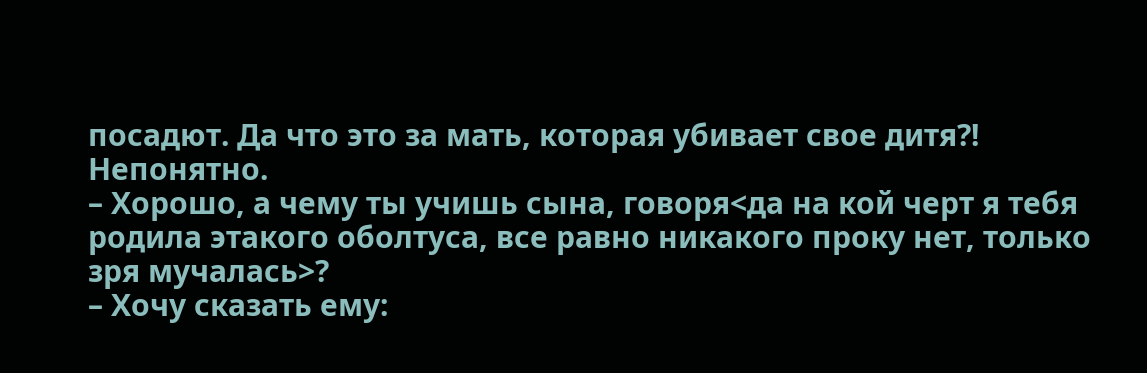посадют. Да что это за мать, которая убивает свое дитя?! Непонятно.
– Хорошо, а чему ты учишь сына, говоря<да на кой черт я тебя родила этакого оболтуса, все равно никакого проку нет, только зря мучалась>?
– Хочу сказать ему: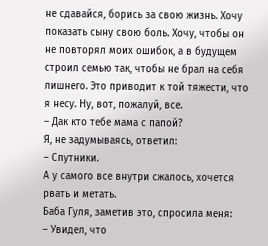не сдавайся, борись за свою жизнь. Хочу показать сыну свою боль. Хочу, чтобы он не повторял моих ошибок, а в будущем строил семью так, чтобы не брал на себя лишнего. Это приводит к той тяжести, что я несу. Ну, вот, пожалуй, все.
– Дак кто тебе мама с папой?
Я, не задумываясь, ответил:
– Спутники.
А у самого все внутри сжалось, хочется рвать и метать.
Баба Гуля, заметив это, спросила меня:
– Увидел, что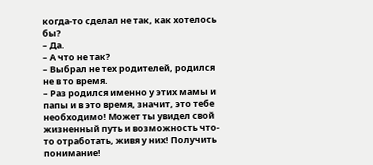когда-то сделал не так, как хотелось бы?
– Да.
– А что не так?
– Выбрал не тех родителей, родился не в то время.
– Раз родился именно у этих мамы и папы и в это время, значит, это тебе необходимо! Может ты увидел свой жизненный путь и возможность что-то отработать, живя у них! Получить понимание!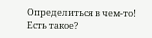Определиться в чем-то! Есть такое?